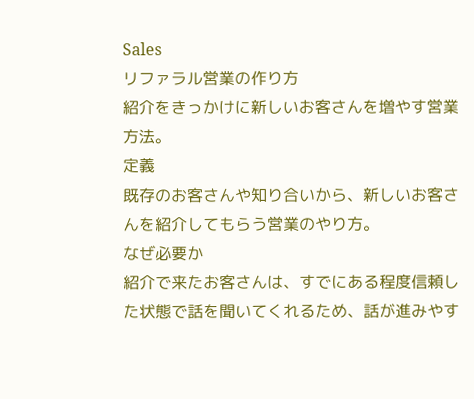Sales
リファラル営業の作り方
紹介をきっかけに新しいお客さんを増やす営業方法。
定義
既存のお客さんや知り合いから、新しいお客さんを紹介してもらう営業のやり方。
なぜ必要か
紹介で来たお客さんは、すでにある程度信頼した状態で話を聞いてくれるため、話が進みやす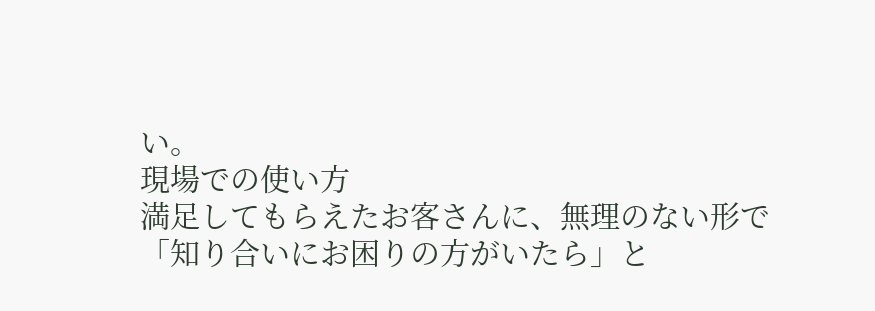い。
現場での使い方
満足してもらえたお客さんに、無理のない形で「知り合いにお困りの方がいたら」と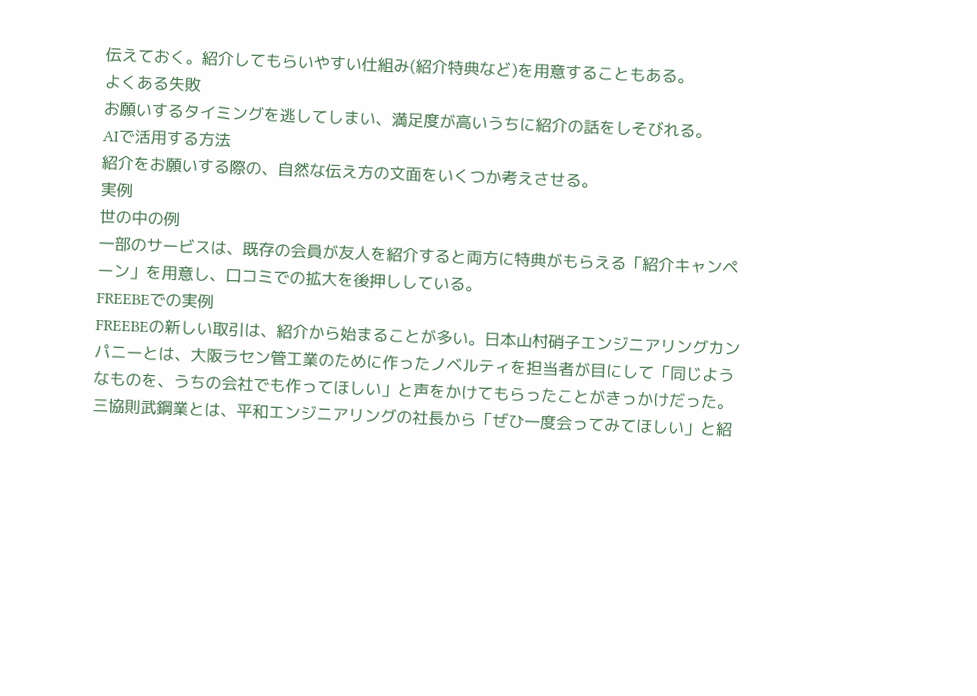伝えておく。紹介してもらいやすい仕組み(紹介特典など)を用意することもある。
よくある失敗
お願いするタイミングを逃してしまい、満足度が高いうちに紹介の話をしそびれる。
AIで活用する方法
紹介をお願いする際の、自然な伝え方の文面をいくつか考えさせる。
実例
世の中の例
一部のサービスは、既存の会員が友人を紹介すると両方に特典がもらえる「紹介キャンペーン」を用意し、口コミでの拡大を後押ししている。
FREEBEでの実例
FREEBEの新しい取引は、紹介から始まることが多い。日本山村硝子エンジニアリングカンパニーとは、大阪ラセン管工業のために作ったノベルティを担当者が目にして「同じようなものを、うちの会社でも作ってほしい」と声をかけてもらったことがきっかけだった。三協則武鋼業とは、平和エンジニアリングの社長から「ぜひ一度会ってみてほしい」と紹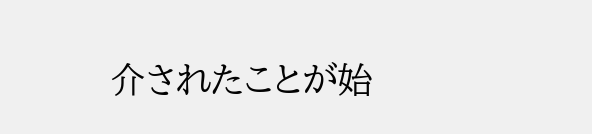介されたことが始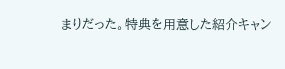まりだった。特典を用意した紹介キャン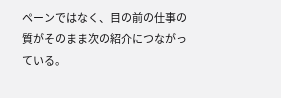ペーンではなく、目の前の仕事の質がそのまま次の紹介につながっている。